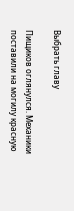Выбрать главу

Пищиков оглянулся. Механики поставили на могилу красную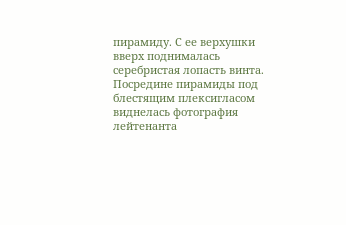пирамиду. С ее верхушки вверх поднималась серебристая лопасть винта. Посредине пирамиды под блестящим плексигласом виднелась фотография лейтенанта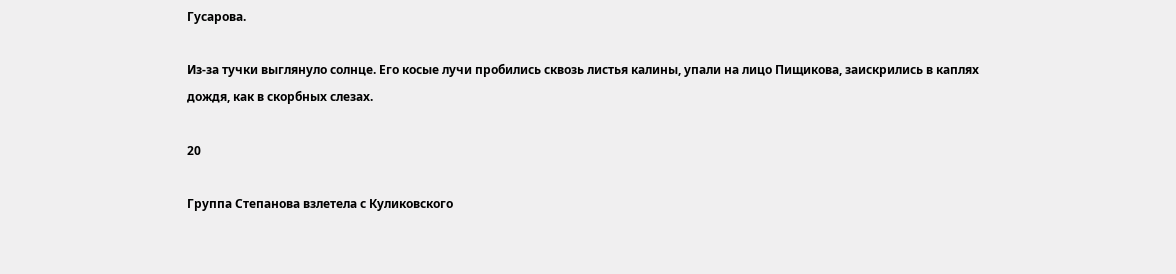Гусарова.

Из-за тучки выглянуло солнце. Его косые лучи пробились сквозь листья калины, упали на лицо Пищикова, заискрились в каплях дождя, как в скорбных слезах.

20

Группа Степанова взлетела с Куликовского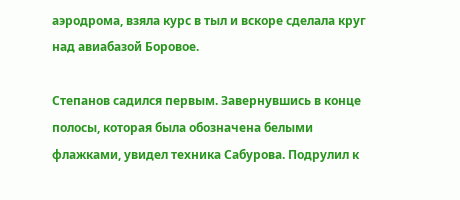аэродрома, взяла курс в тыл и вскоре сделала круг над авиабазой Боровое.

Степанов садился первым. Завернувшись в конце полосы, которая была обозначена белыми флажками, увидел техника Сабурова. Подрулил к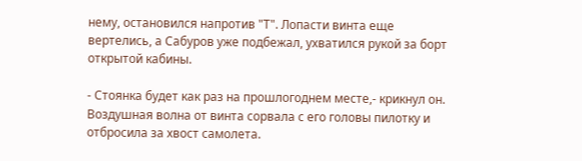нему, остановился напротив "Т". Лопасти винта еще вертелись, а Сабуров уже подбежал, ухватился рукой за борт открытой кабины.

- Стоянка будет как раз на прошлогоднем месте,- крикнул он. Воздушная волна от винта сорвала с его головы пилотку и отбросила за хвост самолета.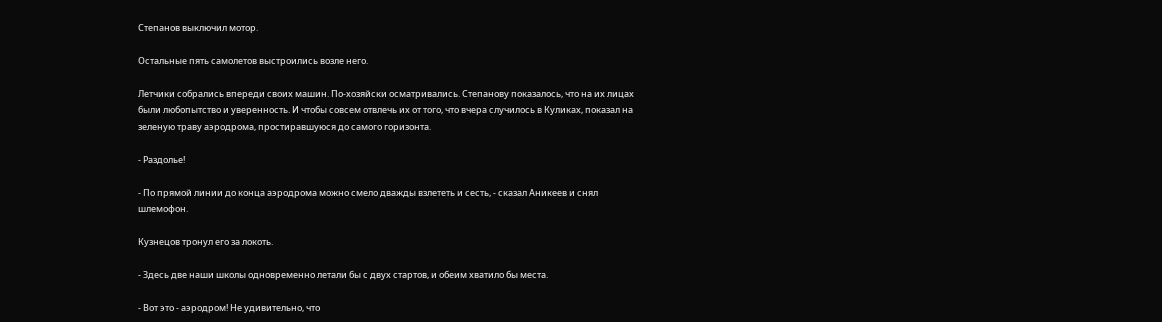Степанов выключил мотор.

Остальные пять самолетов выстроились возле него.

Летчики собрались впереди своих машин. По-хозяйски осматривались. Степанову показалось, что на их лицах были любопытство и уверенность. И чтобы совсем отвлечь их от того, что вчера случилось в Куликах, показал на зеленую траву аэродрома, простиравшуюся до самого горизонта.

- Раздолье!

- По прямой линии до конца аэродрома можно смело дважды взлететь и сесть, - сказал Аникеев и снял шлемофон.

Кузнецов тронул его за локоть.

- Здесь две наши школы одновременно летали бы с двух стартов, и обеим хватило бы места.

- Вот это - аэродром! Не удивительно, что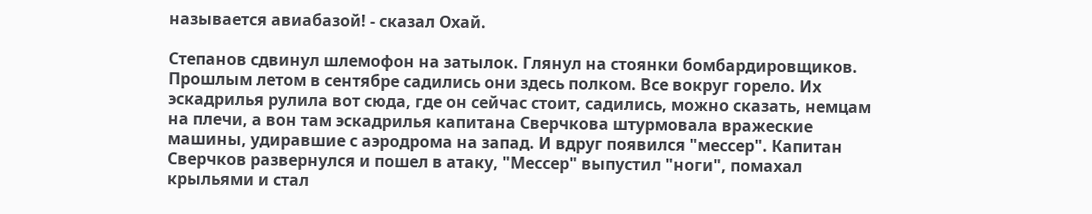называется авиабазой! - сказал Охай.

Степанов сдвинул шлемофон на затылок. Глянул на стоянки бомбардировщиков. Прошлым летом в сентябре садились они здесь полком. Все вокруг горело. Их эскадрилья рулила вот сюда, где он сейчас стоит, садились, можно сказать, немцам на плечи, а вон там эскадрилья капитана Сверчкова штурмовала вражеские машины, удиравшие с аэродрома на запад. И вдруг появился "мессер". Капитан Сверчков развернулся и пошел в атаку, "Мессер" выпустил "ноги", помахал крыльями и стал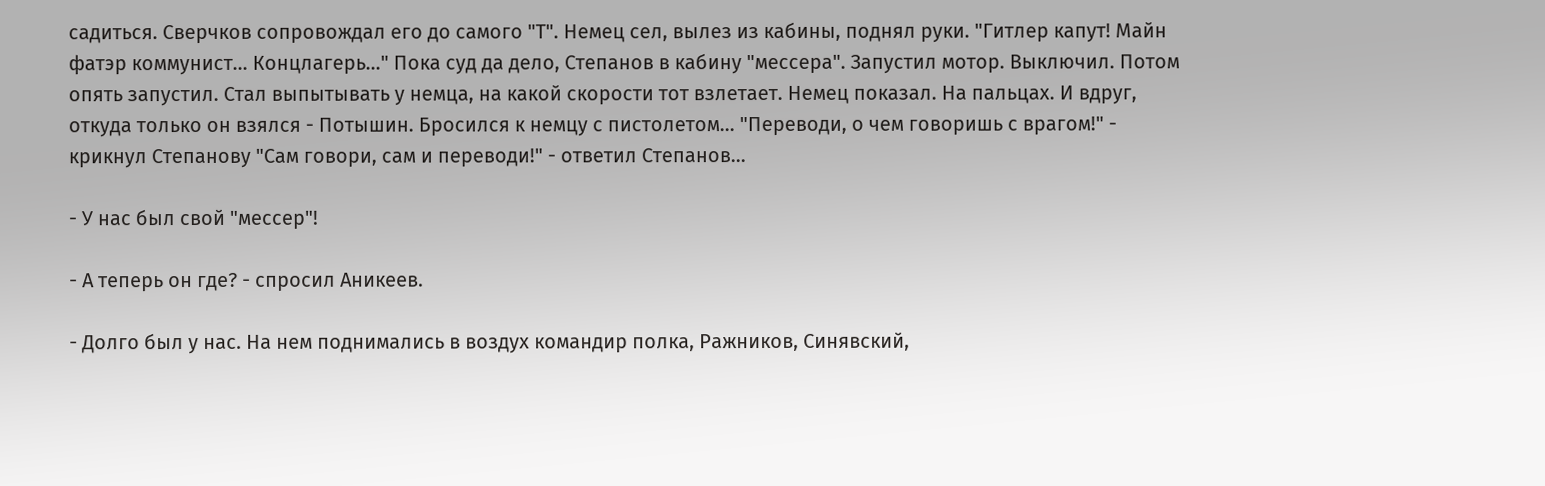садиться. Сверчков сопровождал его до самого "Т". Немец сел, вылез из кабины, поднял руки. "Гитлер капут! Майн фатэр коммунист... Концлагерь..." Пока суд да дело, Степанов в кабину "мессера". Запустил мотор. Выключил. Потом опять запустил. Стал выпытывать у немца, на какой скорости тот взлетает. Немец показал. На пальцах. И вдруг, откуда только он взялся - Потышин. Бросился к немцу с пистолетом... "Переводи, о чем говоришь с врагом!" - крикнул Степанову "Сам говори, сам и переводи!" - ответил Степанов...

- У нас был свой "мессер"!

- А теперь он где? - спросил Аникеев.

- Долго был у нас. На нем поднимались в воздух командир полка, Ражников, Синявский,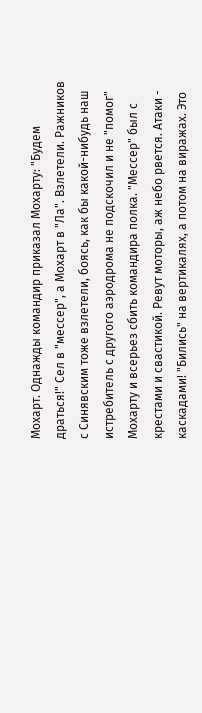Мохарт. Однажды командир приказал Мохарту: "Будем драться!" Сел в "мессер", а Мохарт в "Ла". Взлетели. Ражников с Синявским тоже взлетели, боясь, как бы какой-нибудь наш истребитель с другого аэродрома не подскочил и не "помог" Мохарту и всерьез сбить командира полка. "Мессер" был с крестами и свастикой. Ревут моторы, аж небо рвется. Атаки - каскадами! "Бились" на вертикалях, а потом на виражах. Это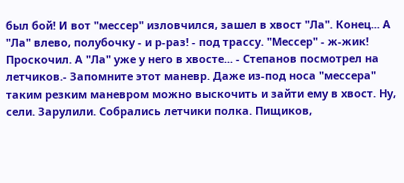был бой! И вот "мессер" изловчился, зашел в хвост "Ла". Конец... А "Ла" влево, полубочку - и р-раз! - под трассу. "Мессер" - ж-жик! Проскочил. А "Ла" уже у него в хвосте... - Степанов посмотрел на летчиков.- Запомните этот маневр. Даже из-под носа "мессера" таким резким маневром можно выскочить и зайти ему в хвост. Ну, сели. Зарулили. Собрались летчики полка. Пищиков,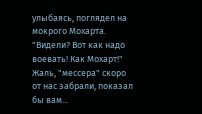улыбаясь, поглядел на мокрого Мохарта. "Видели? Вот как надо воевать! Как Мохарт!" Жаль, "мессера" скоро от нас забрали, показал бы вам...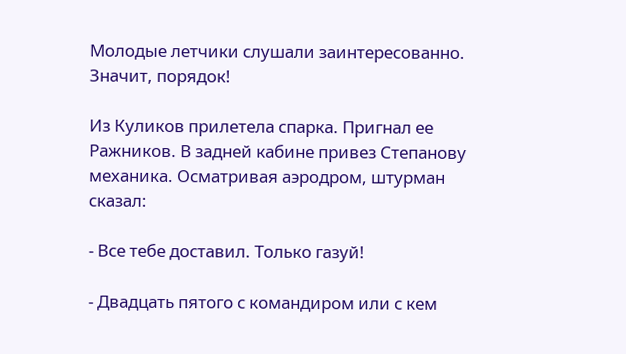Молодые летчики слушали заинтересованно. Значит, порядок!

Из Куликов прилетела спарка. Пригнал ее Ражников. В задней кабине привез Степанову механика. Осматривая аэродром, штурман сказал:

- Все тебе доставил. Только газуй!

- Двадцать пятого с командиром или с кем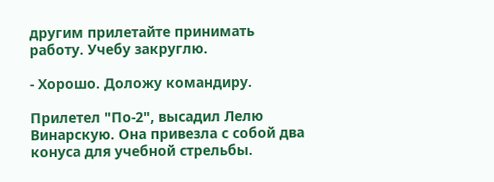другим прилетайте принимать работу. Учебу закруглю.

- Хорошо. Доложу командиру.

Прилетел "По-2", высадил Лелю Винарскую. Она привезла с собой два конуса для учебной стрельбы.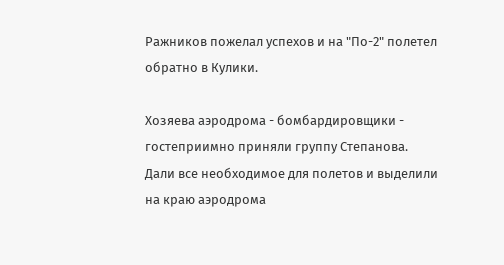Ражников пожелал успехов и на "По-2" полетел обратно в Кулики.

Хозяева аэродрома - бомбардировщики - гостеприимно приняли группу Степанова. Дали все необходимое для полетов и выделили на краю аэродрома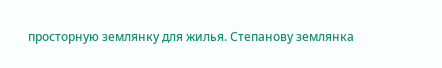просторную землянку для жилья. Степанову землянка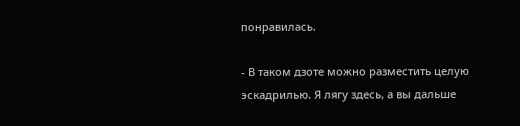понравилась.

- В таком дзоте можно разместить целую эскадрилью. Я лягу здесь, а вы дальше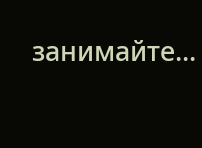занимайте...